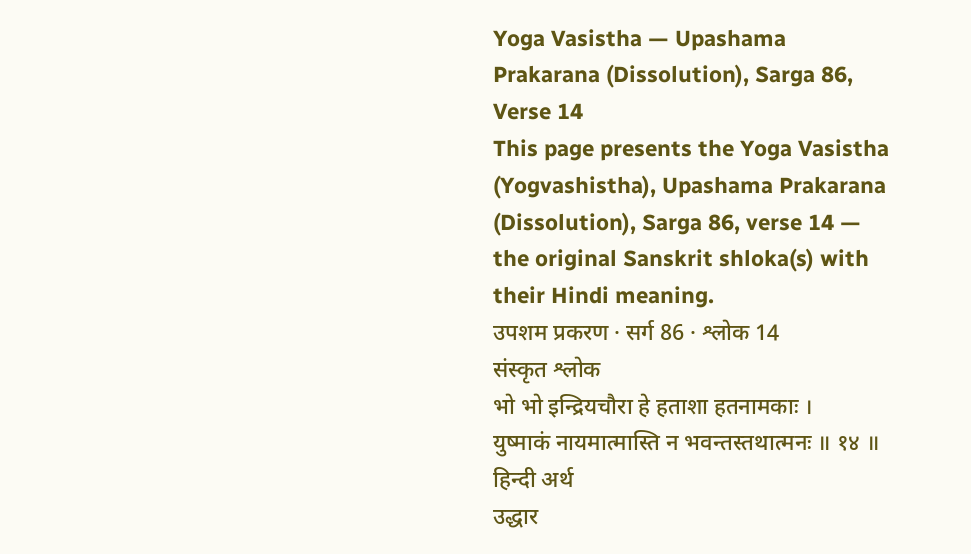Yoga Vasistha — Upashama Prakarana (Dissolution), Sarga 86, Verse 14
This page presents the Yoga Vasistha (Yogvashistha), Upashama Prakarana (Dissolution), Sarga 86, verse 14 — the original Sanskrit shloka(s) with their Hindi meaning.
उपशम प्रकरण · सर्ग 86 · श्लोक 14
संस्कृत श्लोक
भो भो इन्द्रियचौरा हे हताशा हतनामकाः ।
युष्माकं नायमात्मास्ति न भवन्तस्तथात्मनः ॥ १४ ॥
हिन्दी अर्थ
उद्धार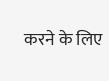करने के लिए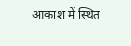आकाश में स्थित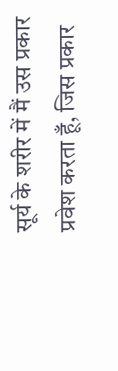सूर्य के शरीर में मैं उस प्रकार प्रवेश करता हूँ, जिस प्रकार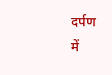दर्पण
में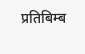प्रतिबिम्ब